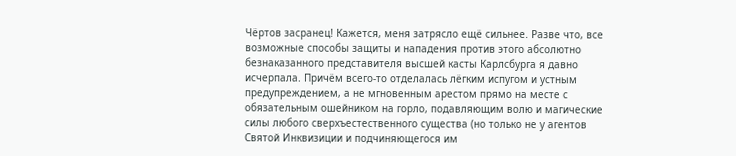Чёртов засранец! Кажется, меня затрясло ещё сильнее. Разве что, все возможные способы защиты и нападения против этого абсолютно безнаказанного представителя высшей касты Карлсбурга я давно исчерпала. Причём всего-то отделалась лёгким испугом и устным предупреждением, а не мгновенным арестом прямо на месте с обязательным ошейником на горло, подавляющим волю и магические силы любого сверхъестественного существа (но только не у агентов Святой Инквизиции и подчиняющегося им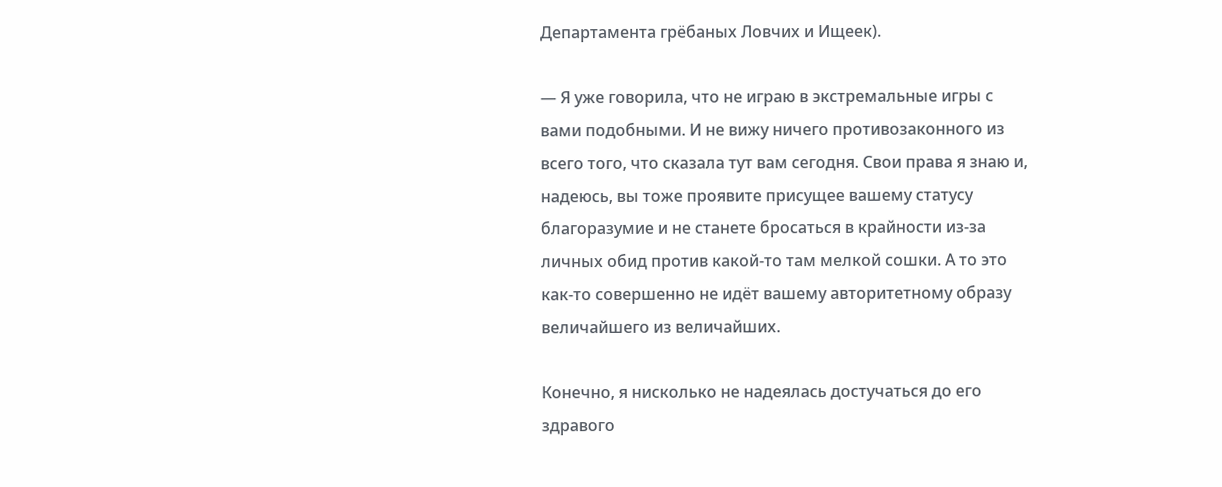Департамента грёбаных Ловчих и Ищеек).

— Я уже говорила, что не играю в экстремальные игры с вами подобными. И не вижу ничего противозаконного из всего того, что сказала тут вам сегодня. Свои права я знаю и, надеюсь, вы тоже проявите присущее вашему статусу благоразумие и не станете бросаться в крайности из-за личных обид против какой-то там мелкой сошки. А то это как-то совершенно не идёт вашему авторитетному образу величайшего из величайших.

Конечно, я нисколько не надеялась достучаться до его здравого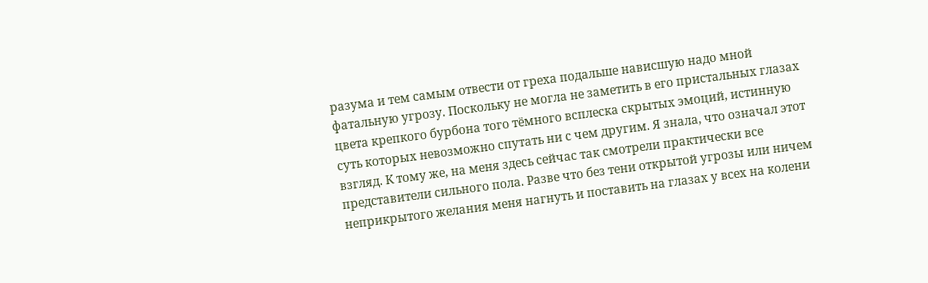разума и тем самым отвести от греха подальше нависшую надо мной фатальную угрозу. Поскольку не могла не заметить в его пристальных глазах цвета крепкого бурбона того тёмного всплеска скрытых эмоций, истинную суть которых невозможно спутать ни с чем другим. Я знала, что означал этот взгляд. К тому же, на меня здесь сейчас так смотрели практически все представители сильного пола. Разве что без тени открытой угрозы или ничем неприкрытого желания меня нагнуть и поставить на глазах у всех на колени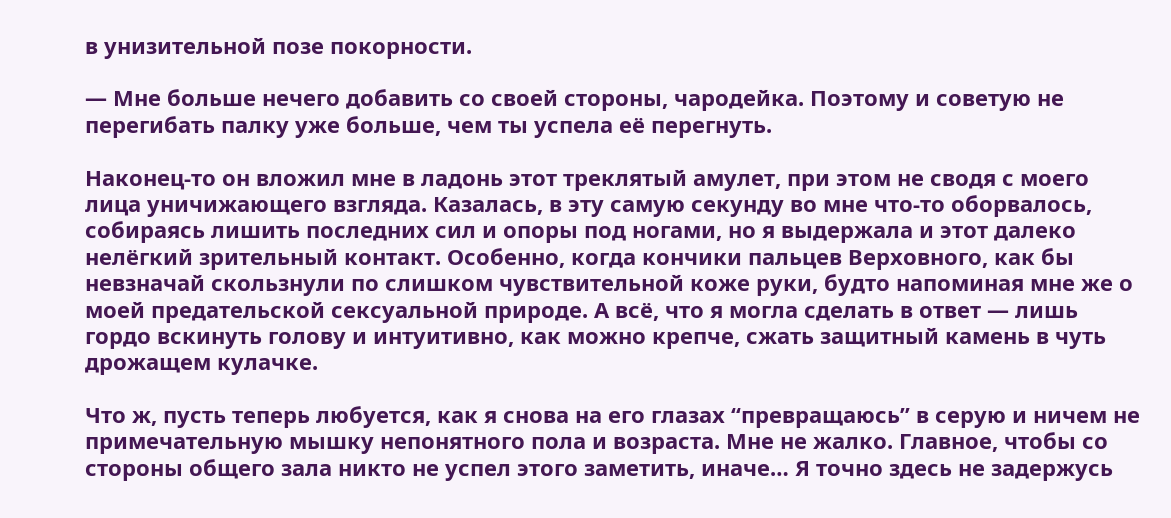в унизительной позе покорности.

— Мне больше нечего добавить со своей стороны, чародейка. Поэтому и советую не перегибать палку уже больше, чем ты успела её перегнуть.

Наконец-то он вложил мне в ладонь этот треклятый амулет, при этом не сводя с моего лица уничижающего взгляда. Казалась, в эту самую секунду во мне что-то оборвалось, собираясь лишить последних сил и опоры под ногами, но я выдержала и этот далеко нелёгкий зрительный контакт. Особенно, когда кончики пальцев Верховного, как бы невзначай скользнули по слишком чувствительной коже руки, будто напоминая мне же о моей предательской сексуальной природе. А всё, что я могла сделать в ответ — лишь гордо вскинуть голову и интуитивно, как можно крепче, сжать защитный камень в чуть дрожащем кулачке.

Что ж, пусть теперь любуется, как я снова на его глазах “превращаюсь” в серую и ничем не примечательную мышку непонятного пола и возраста. Мне не жалко. Главное, чтобы со стороны общего зала никто не успел этого заметить, иначе… Я точно здесь не задержусь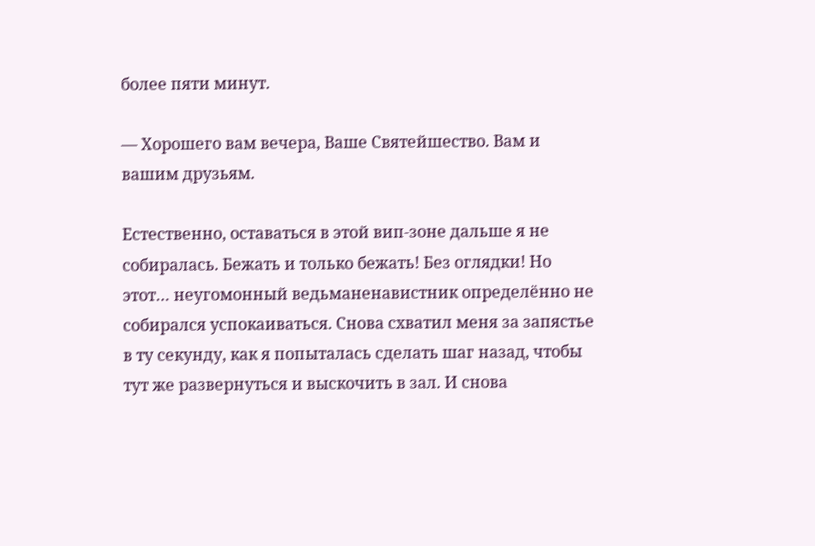более пяти минут.

— Хорошего вам вечера, Ваше Святейшество. Вам и вашим друзьям.

Естественно, оставаться в этой вип-зоне дальше я не собиралась. Бежать и только бежать! Без оглядки! Но этот… неугомонный ведьманенавистник определённо не собирался успокаиваться. Снова схватил меня за запястье в ту секунду, как я попыталась сделать шаг назад, чтобы тут же развернуться и выскочить в зал. И снова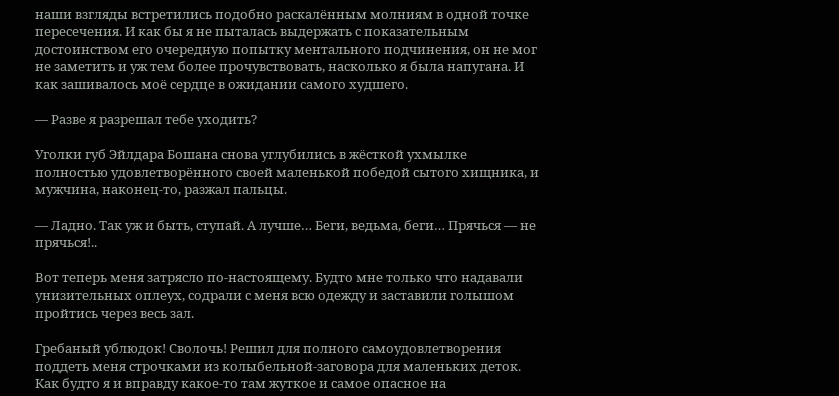наши взгляды встретились подобно раскалённым молниям в одной точке пересечения. И как бы я не пыталась выдержать с показательным достоинством его очередную попытку ментального подчинения, он не мог не заметить и уж тем более прочувствовать, насколько я была напугана. И как зашивалось моё сердце в ожидании самого худшего.

— Разве я разрешал тебе уходить?

Уголки губ Эйлдара Бошана снова углубились в жёсткой ухмылке полностью удовлетворённого своей маленькой победой сытого хищника, и мужчина, наконец-то, разжал пальцы.

— Ладно. Так уж и быть, ступай. А лучше… Беги, ведьма, беги… Прячься — не прячься!..

Вот теперь меня затрясло по-настоящему. Будто мне только что надавали унизительных оплеух, содрали с меня всю одежду и заставили голышом пройтись через весь зал.

Гребаный ублюдок! Сволочь! Решил для полного самоудовлетворения поддеть меня строчками из колыбельной-заговора для маленьких деток. Как будто я и вправду какое-то там жуткое и самое опасное на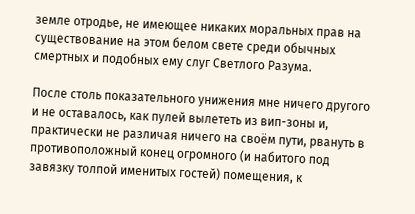земле отродье, не имеющее никаких моральных прав на существование на этом белом свете среди обычных смертных и подобных ему слуг Светлого Разума.

После столь показательного унижения мне ничего другого и не оставалось, как пулей вылететь из вип-зоны и, практически не различая ничего на своём пути, рвануть в противоположный конец огромного (и набитого под завязку толпой именитых гостей) помещения, к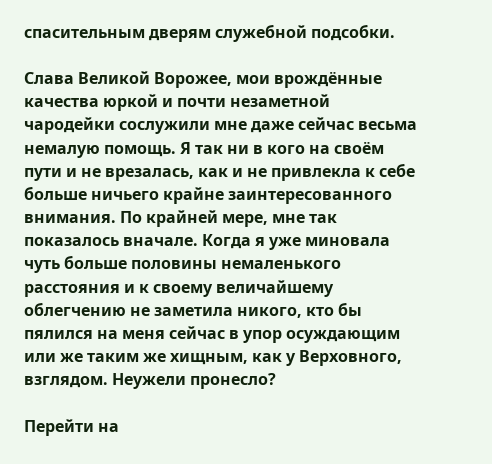спасительным дверям служебной подсобки.

Слава Великой Ворожее, мои врождённые качества юркой и почти незаметной чародейки сослужили мне даже сейчас весьма немалую помощь. Я так ни в кого на своём пути и не врезалась, как и не привлекла к себе больше ничьего крайне заинтересованного внимания. По крайней мере, мне так показалось вначале. Когда я уже миновала чуть больше половины немаленького расстояния и к своему величайшему облегчению не заметила никого, кто бы пялился на меня сейчас в упор осуждающим или же таким же хищным, как у Верховного, взглядом. Неужели пронесло?

Перейти на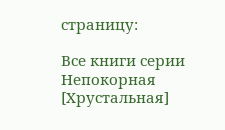страницу:

Все книги серии Непокорная [Хрустальная]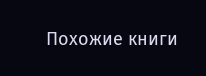Похожие книги